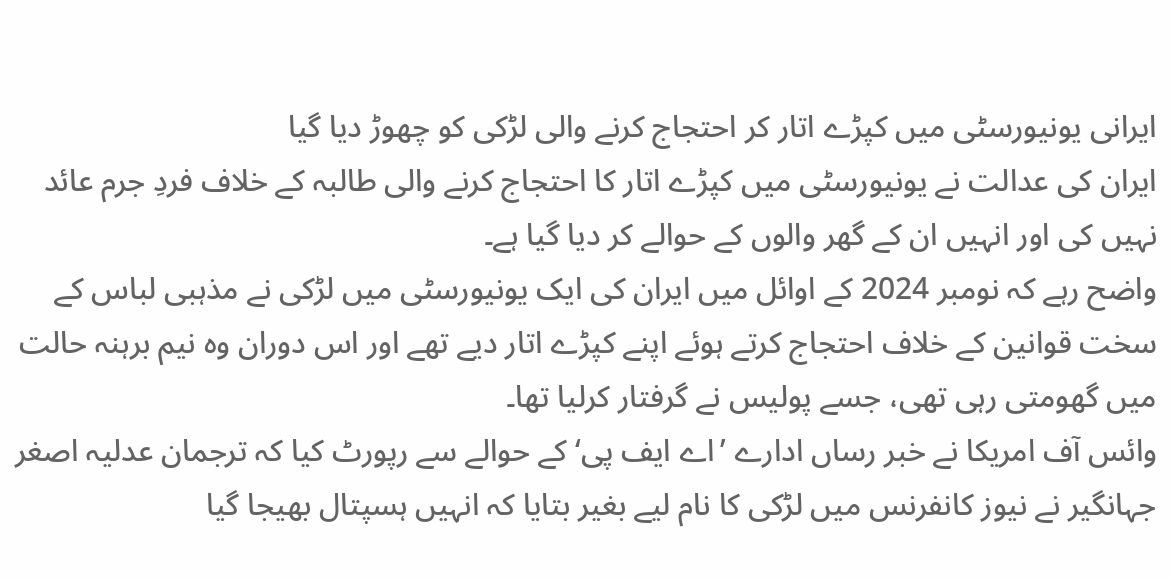ایرانی یونیورسٹی میں کپڑے اتار کر احتجاج کرنے والی لڑکی کو چھوڑ دیا گیا
ایران کی عدالت نے یونیورسٹی میں کپڑے اتار کا احتجاج کرنے والی طالبہ کے خلاف فردِ جرم عائد نہیں کی اور انہیں ان کے گھر والوں کے حوالے کر دیا گیا ہے۔
واضح رہے کہ نومبر 2024 کے اوائل میں ایران کی ایک یونیورسٹی میں لڑکی نے مذہبی لباس کے سخت قوانین کے خلاف احتجاج کرتے ہوئے اپنے کپڑے اتار دیے تھے اور اس دوران وہ نیم برہنہ حالت میں گھومتی رہی تھی، جسے پولیس نے گرفتار کرلیا تھا۔
وائس آف امریکا نے خبر رساں ادارے ’اے ایف پی‘ کے حوالے سے رپورٹ کیا کہ ترجمان عدلیہ اصغر جہانگیر نے نیوز کانفرنس میں لڑکی کا نام لیے بغیر بتایا کہ انہیں ہسپتال بھیجا گیا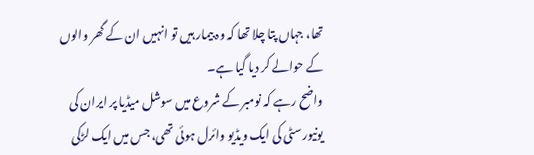تھا، جہاں پتا چلا تھا کہ وہ بیمار ہیں تو انہیں ان کے گھر والوں کے حوالے کر دیا گیا ہے۔
واضح رہے کہ نومبر کے شروع میں سوشل میڈیا پر ایران کی یونیورسٹی کی ایک ویڈیو وائرل ہوئی تھی، جس میں ایک لڑکی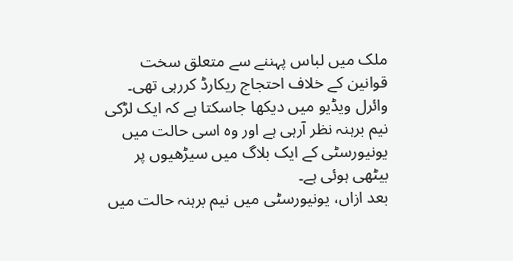ملک میں لباس پہننے سے متعلق سخت قوانین کے خلاف احتجاج ریکارڈ کررہی تھی۔
وائرل ویڈیو میں دیکھا جاسکتا ہے کہ ایک لڑکی نیم برہنہ نظر آرہی ہے اور وہ اسی حالت میں یونیورسٹی کے ایک بلاگ میں سیڑھیوں پر بیٹھی ہوئی ہے۔
بعد ازاں، یونیورسٹی میں نیم برہنہ حالت میں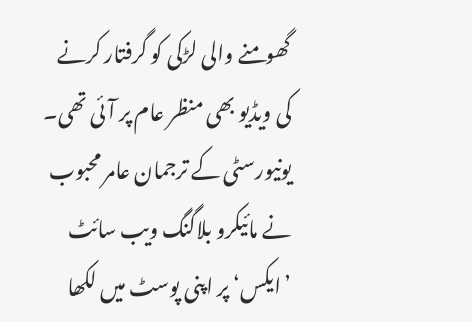گھومنے والی لڑکی کو گرفتار کرنے کی ویڈیو بھی منظر عام پر آئی تھی۔
یونیورسٹی کے ترجمان عامر محبوب نے مائیکرو بلاگنگ ویب سائٹ ’ایکس‘ پر اپنی پوسٹ میں لکھا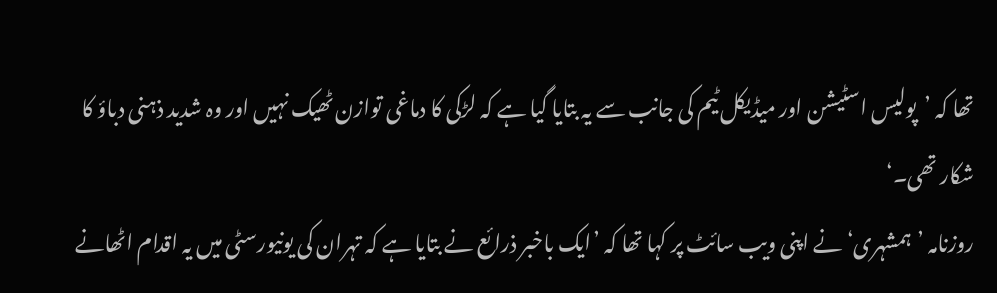تھا کہ ’پولیس اسٹیشن اور میڈیکل ٹیم کی جانب سے یہ بتایا گیا ہے کہ لڑکی کا دماغی توازن ٹھیک نہیں اور وہ شدید ذہنی دباؤ کا شکار تھی۔‘
روزنامہ ’ہمشہری‘ نے اپنی ویب سائٹ پر کہا تھا کہ ’ایک باخبر ذرائع نے بتایا ہے کہ تہران کی یونیورسٹی میں یہ اقدام اٹھانے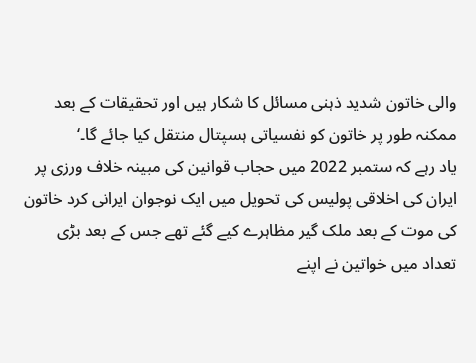والی خاتون شدید ذہنی مسائل کا شکار ہیں اور تحقیقات کے بعد ممکنہ طور پر خاتون کو نفسیاتی ہسپتال منتقل کیا جائے گا۔‘
یاد رہے کہ ستمبر 2022 میں حجاب قوانین کی مبینہ خلاف ورزی پر ایران کی اخلاقی پولیس کی تحویل میں ایک نوجوان ایرانی کرد خاتون کی موت کے بعد ملک گیر مظاہرے کیے گئے تھے جس کے بعد بڑی تعداد میں خواتین نے اپنے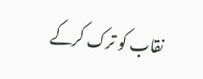نقاب کو ترک کرکے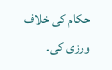حکام کی خلاف ورزی کی۔